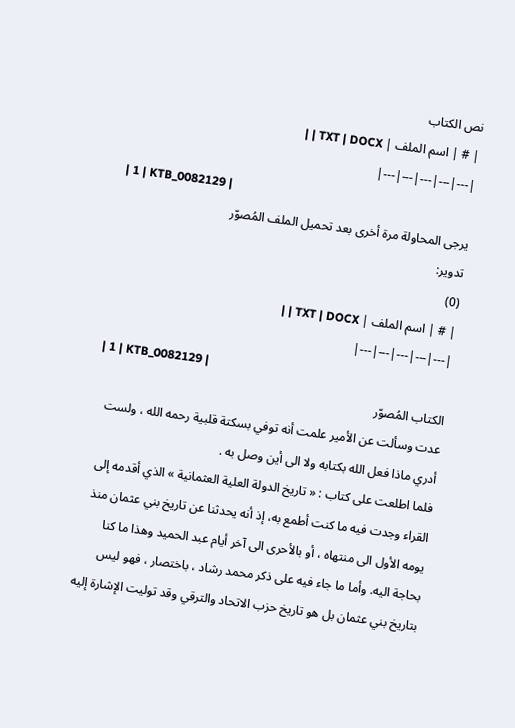نص الكتاب
| # | اسم الملف | TXT | DOCX | |
|---|---|---|---|---|
| 1 | KTB_0082129 |
يرجى المحاولة مرة أخرى بعد تحميل الملف المُصوّر
تدوير:
(0)
| # | اسم الملف | TXT | DOCX | |
|---|---|---|---|---|
| 1 | KTB_0082129 |
الكتاب المُصوّر
عدت وسألت عن الأمير علمت أنه توفي بسكتة قلبية رحمه الله ، ولست أدري ماذا فعل الله بكتابه ولا الى أين وصل به .
فلما اطلعت على كتاب : « تاريخ الدولة العلية العثمانية » الذي أقدمه إلى القراء وجدت فيه ما كنت أطمع به، إذ أنه يحدثنا عن تاريخ بني عثمان منذ يومه الأول الى منتهاه ، أو بالأحرى الى آخر أيام عبد الحميد وهذا ما كنا بحاجة اليه. وأما ما جاء فيه على ذكر محمد رشاد ، باختصار ، فهو ليس بتاريخ بني عثمان بل هو تاريخ حزب الاتحاد والترقي وقد توليت الإشارة إليه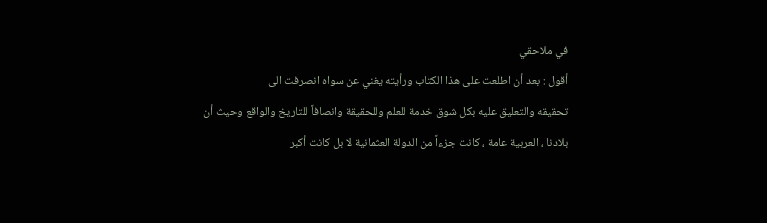في ملاحقي
أقول : بعد أن اطلعت على هذا الكتاب ورأيته يغني عن سواه انصرفت الى
تحقيقه والتعليق عليه بكل شوق خدمة للعلم وللحقيقة وانصافاً للتاريخ والواقع وحيث أن بلادنا ، العربية عامة ، كانت جزءاً من الدولة العثمانية لا بل كانت أكبر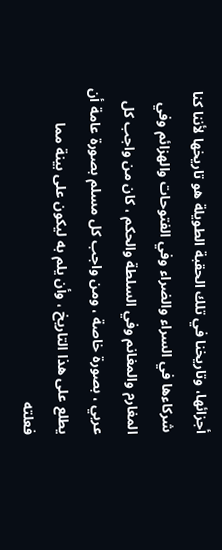أجزائها، وتاريخنا في تلك الحقبة الطويلة هو تاريخها لأننا كنا شركاءها في السراء والضراء وفي الفتوحات والهزائم وفي المغارم والمغانم وفي السلطة والحكم ، كان من واجب كل عربي ، بصورة خاصة ، ومن واجب كل مسلم بصورة عامة أن يطلع على هذا التاريخ ، وأن يلم به ليكون على بينة مما فعلته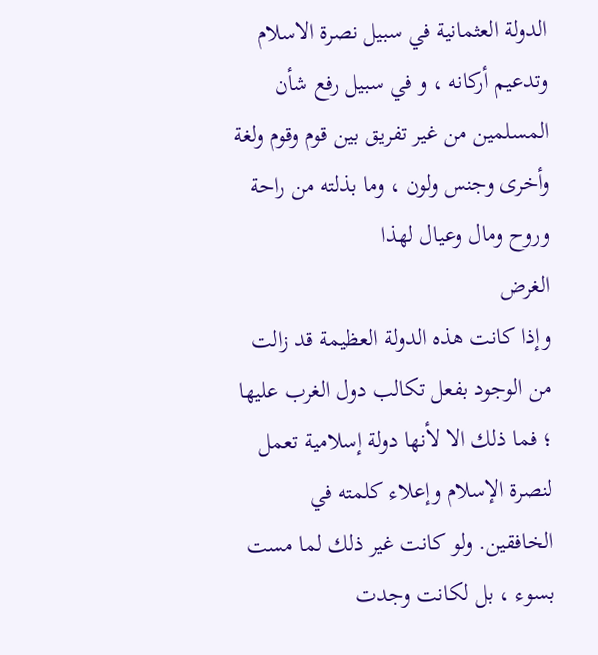الدولة العثمانية في سبيل نصرة الاسلام وتدعيم أركانه ، و في سبيل رفع شأن المسلمين من غير تفريق بين قوم وقوم ولغة وأخرى وجنس ولون ، وما بذلته من راحة وروح ومال وعيال لهذا
الغرض
وإذا كانت هذه الدولة العظيمة قد زالت من الوجود بفعل تكالب دول الغرب عليها ؛ فما ذلك الا لأنها دولة إسلامية تعمل لنصرة الإسلام وإعلاء كلمته في الخافقين. ولو كانت غير ذلك لما مست بسوء ، بل لكانت وجدت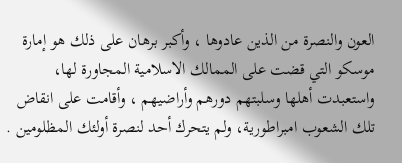العون والنصرة من الذين عادوها ، وأكبر برهان على ذلك هو إمارة موسكو التي قضت على الممالك الاسلامية المجاورة لها، واستعبدت أهلها وسلبتهم دورهم وأراضيهم ، وأقامت على انقاض تلك الشعوب امبراطورية، ولم يتحرك أحد لنصرة أولئك المظلومين .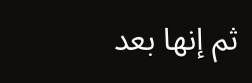ثم إنها بعد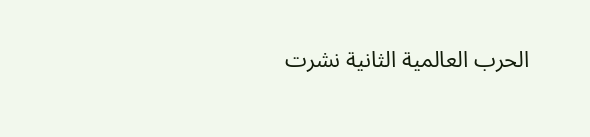الحرب العالمية الثانية نشرت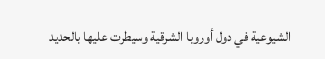الشيوعية في دول أوروبا الشرقية وسيطرت عليها بالحديد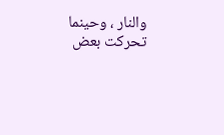والنار ، وحينما تحركت بعض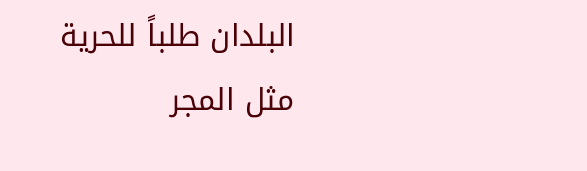البلدان طلباً للحرية مثل المجر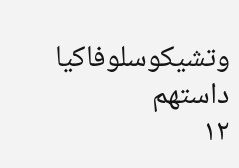وتشيكوسلوفاكيا داستهم
۱۲